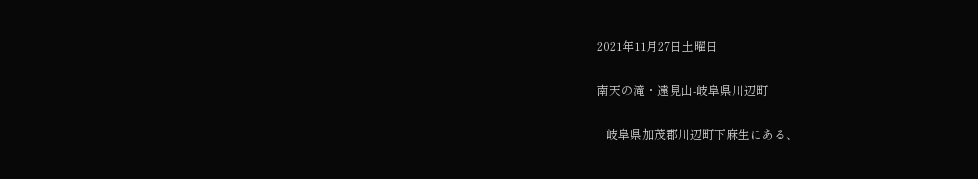2021年11月27日土曜日

南天の滝・遠見山-岐阜県川辺町

   岐阜県加茂郡川辺町下麻生にある、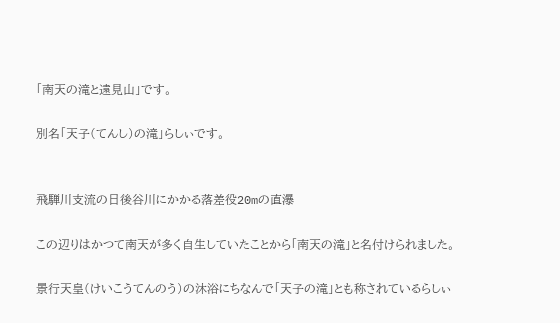「南天の滝と遠見山」です。

別名「天子(てんし)の滝」らしぃです。


飛騨川支流の日後谷川にかかる落差役20mの直瀑

この辺りはかつて南天が多く自生していたことから「南天の滝」と名付けられました。

景行天皇(けいこうてんのう)の沐浴にちなんで「天子の滝」とも称されているらしぃ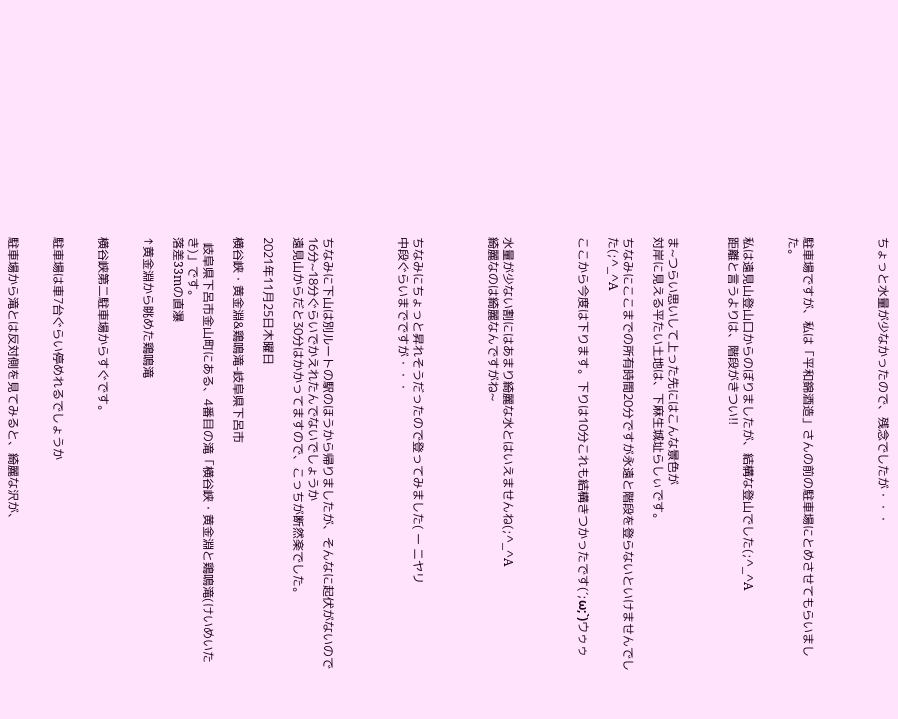ちょっと水量が少なかったので、残念でしたが・・・




駐車場ですが、私は「平和錦酒造」さんの前の駐車場にとめさせてもらいました。


私は遠見山登山口からのぼりましたが、結構な登山でした(;^_^A
距離と言うよりは、階段がきつい!!



ま~つらい思いして上った先にはこんな景色が
対岸に見える平たい土地は、下麻生城址らしぃです。

ちなみにここまでの所有時間20分ですが永遠と階段を登らないといけませんでした(;^_^A

ここから今度は下ります。下りは10分これも結構きつかったです(´;ω;`)ウゥゥ




水量が少ない割にはあまり綺麗な水とはいえませんね(;^_^A
綺麗なのは綺麗なんですがね~




ちなみにちょっと昇れそうだったので登ってみました( ー ニヤリ
中段ぐらいまでですが・・・




ちなみに下山は別ルートの駅のほうから帰りましたが、そんなに起伏がないので16分~18分ぐらいでかえれたんでないでしょうか
遠見山からだと30分はかかってますので、こっちが断然楽でした。

2021年11月25日木曜日

横谷峡・黄金淵&鶏鳴滝-岐阜県下呂市

  岐阜県下呂市金山町にある、4番目の滝「横谷峡・黄金淵と鶏鳴滝(けいめいたき)」です。
落差33mの直瀑

↑黄金淵から眺めた鶏鳴滝


横谷峡第二駐車場からすぐです。


駐車場は車7台ぐらい停めれるでしょうか


駐車場から滝とは反対側を見てみると、綺麗な沢が、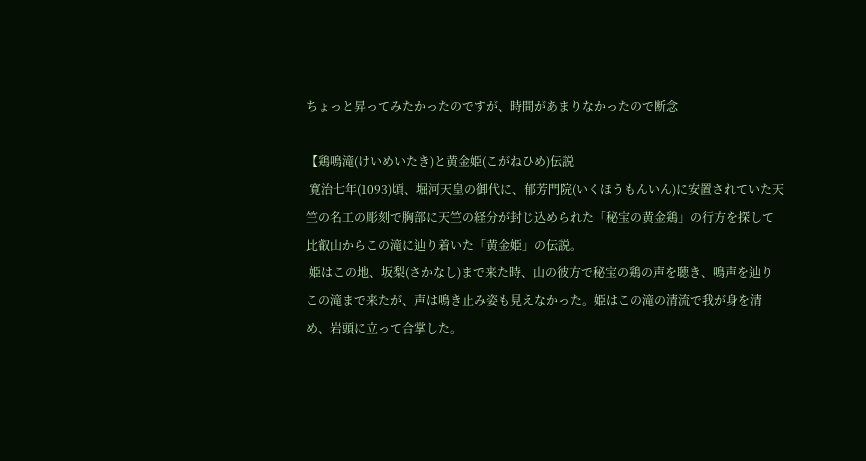ちょっと昇ってみたかったのですが、時間があまりなかったので断念

【鶏鳴滝(けいめいたき)と黄金姫(こがねひめ)伝説
 寛治七年(1093)頃、堀河天皇の御代に、郁芳門院(いくほうもんいん)に安置されていた天竺の名工の彫刻で胸部に天竺の経分が封じ込められた「秘宝の黄金鶏」の行方を探して比叡山からこの滝に辿り着いた「黄金姫」の伝説。
 姫はこの地、坂梨(さかなし)まで来た時、山の彼方で秘宝の鶏の声を聴き、鳴声を辿りこの滝まで来たが、声は鳴き止み姿も見えなかった。姫はこの滝の清流で我が身を清め、岩頭に立って合掌した。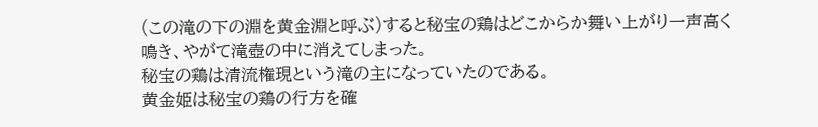(この滝の下の淵を黄金淵と呼ぶ)すると秘宝の鶏はどこからか舞い上がり一声高く鳴き、やがて滝壺の中に消えてしまった。
秘宝の鶏は清流権現という滝の主になっていたのである。
黄金姫は秘宝の鶏の行方を確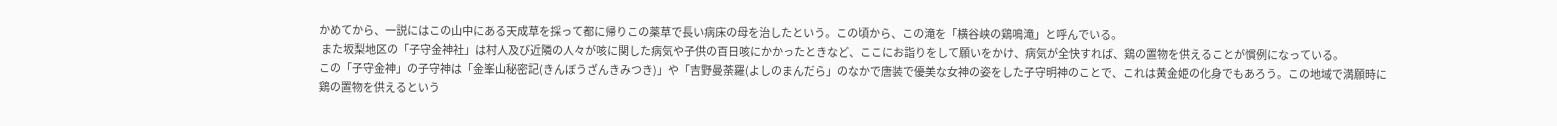かめてから、一説にはこの山中にある天成草を採って都に帰りこの薬草で長い病床の母を治したという。この頃から、この滝を「横谷峡の鶏鳴滝」と呼んでいる。
 また坂梨地区の「子守金神社」は村人及び近隣の人々が咳に関した病気や子供の百日咳にかかったときなど、ここにお詣りをして願いをかけ、病気が全快すれば、鶏の置物を供えることが慣例になっている。
この「子守金神」の子守神は「金峯山秘密記(きんぼうざんきみつき)」や「吉野曼荼羅(よしのまんだら」のなかで唐装で優美な女神の姿をした子守明神のことで、これは黄金姫の化身でもあろう。この地域で満願時に鶏の置物を供えるという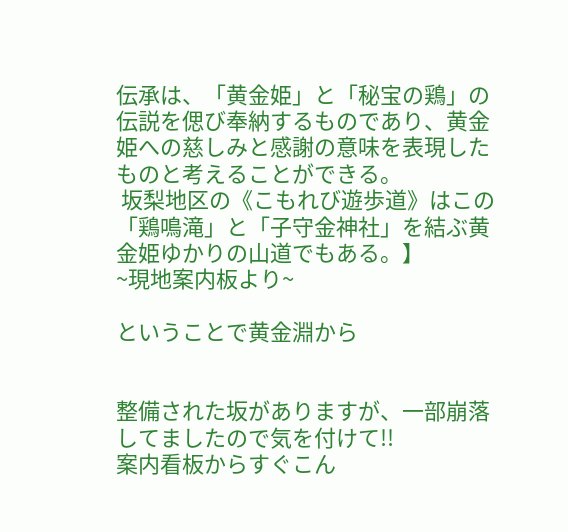伝承は、「黄金姫」と「秘宝の鶏」の伝説を偲び奉納するものであり、黄金姫への慈しみと感謝の意味を表現したものと考えることができる。
 坂梨地区の《こもれび遊歩道》はこの「鶏鳴滝」と「子守金神社」を結ぶ黄金姫ゆかりの山道でもある。】
~現地案内板より~

ということで黄金淵から


整備された坂がありますが、一部崩落してましたので気を付けて!!
案内看板からすぐこん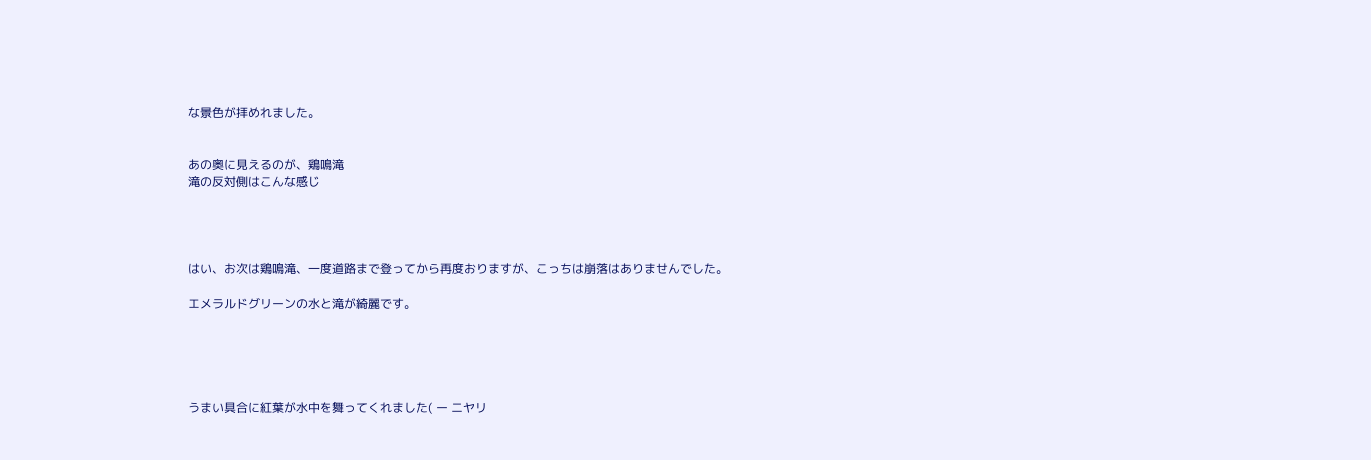な景色が拝めれました。


あの奥に見えるのが、鶏鳴滝
滝の反対側はこんな感じ




はい、お次は鶏鳴滝、一度道路まで登ってから再度おりますが、こっちは崩落はありませんでした。

エメラルドグリーンの水と滝が綺麗です。





うまい具合に紅葉が水中を舞ってくれました( ー ニヤリ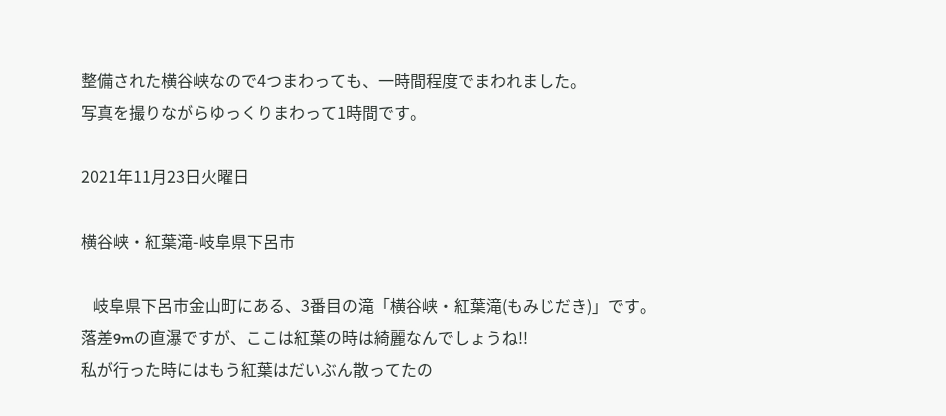整備された横谷峡なので4つまわっても、一時間程度でまわれました。
写真を撮りながらゆっくりまわって1時間です。

2021年11月23日火曜日

横谷峡・紅葉滝-岐阜県下呂市

   岐阜県下呂市金山町にある、3番目の滝「横谷峡・紅葉滝(もみじだき)」です。
落差9mの直瀑ですが、ここは紅葉の時は綺麗なんでしょうね!!
私が行った時にはもう紅葉はだいぶん散ってたの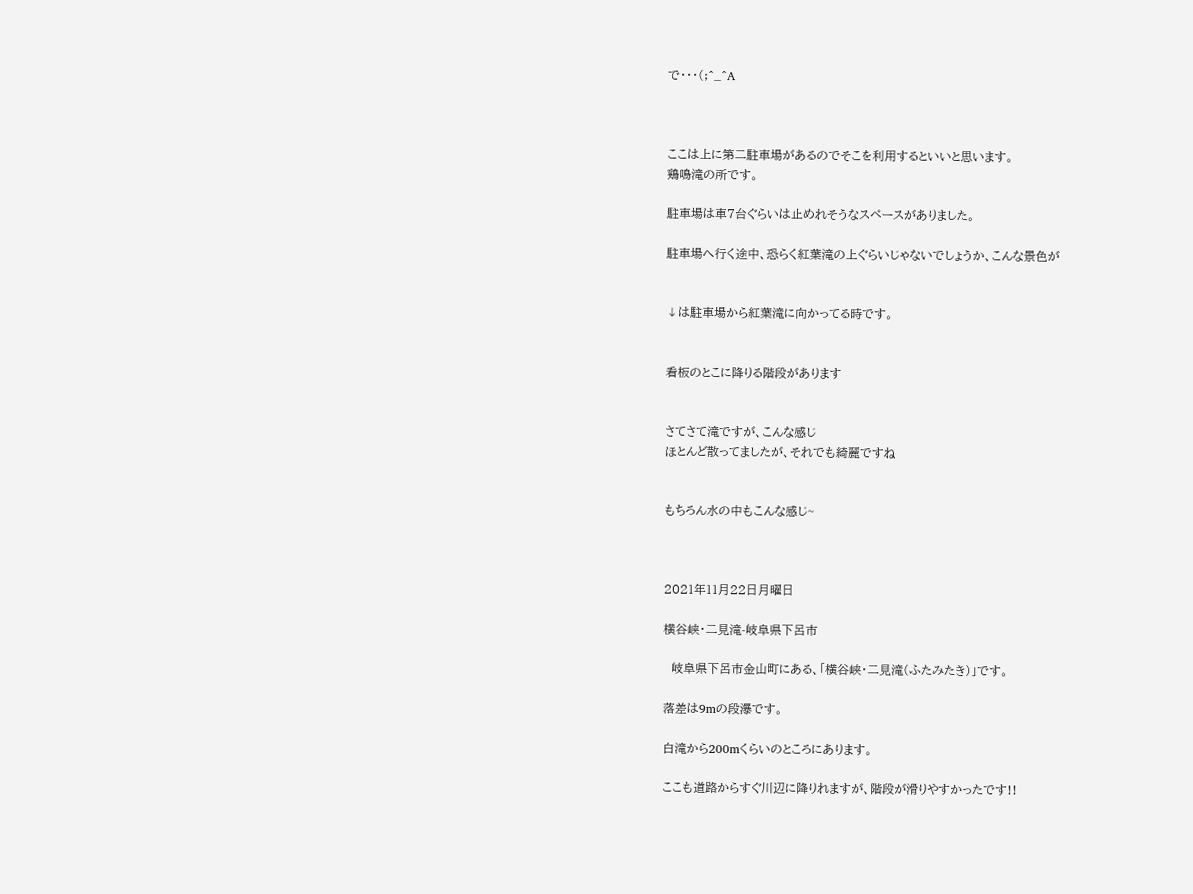で・・・(;^_^A



ここは上に第二駐車場があるのでそこを利用するといいと思います。
鶏鳴滝の所です。

駐車場は車7台ぐらいは止めれそうなスペースがありました。

駐車場へ行く途中、恐らく紅葉滝の上ぐらいじゃないでしょうか、こんな景色が


↓は駐車場から紅葉滝に向かってる時です。


看板のとこに降りる階段があります


さてさて滝ですが、こんな感じ
ほとんど散ってましたが、それでも綺麗ですね


もちろん水の中もこんな感じ~



2021年11月22日月曜日

横谷峡・二見滝-岐阜県下呂市

  岐阜県下呂市金山町にある、「横谷峡・二見滝(ふたみたき)」です。

落差は9mの段瀑です。

白滝から200mくらいのところにあります。

ここも道路からすぐ川辺に降りれますが、階段が滑りやすかったです!!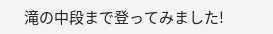滝の中段まで登ってみました!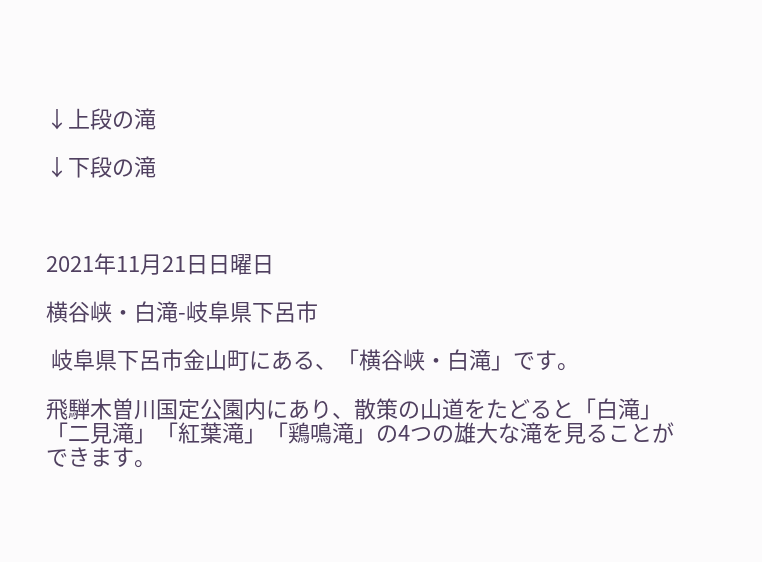↓上段の滝

↓下段の滝



2021年11月21日日曜日

横谷峡・白滝-岐阜県下呂市

 岐阜県下呂市金山町にある、「横谷峡・白滝」です。

飛騨木曽川国定公園内にあり、散策の山道をたどると「白滝」「二見滝」「紅葉滝」「鶏鳴滝」の4つの雄大な滝を見ることができます。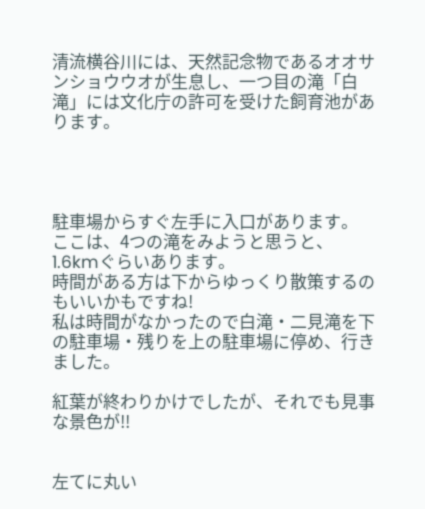清流横谷川には、天然記念物であるオオサンショウウオが生息し、一つ目の滝「白滝」には文化庁の許可を受けた飼育池があります。




駐車場からすぐ左手に入口があります。
ここは、4つの滝をみようと思うと、1.6kmぐらいあります。
時間がある方は下からゆっくり散策するのもいいかもですね!
私は時間がなかったので白滝・二見滝を下の駐車場・残りを上の駐車場に停め、行きました。

紅葉が終わりかけでしたが、それでも見事な景色が!!


左てに丸い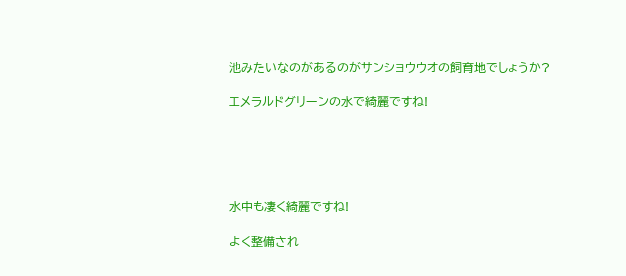池みたいなのがあるのがサンショウウオの飼育地でしょうか?

エメラルドグリーンの水で綺麗ですね!





水中も凄く綺麗ですね!

よく整備され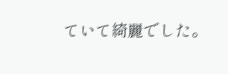ていて綺麗でした。